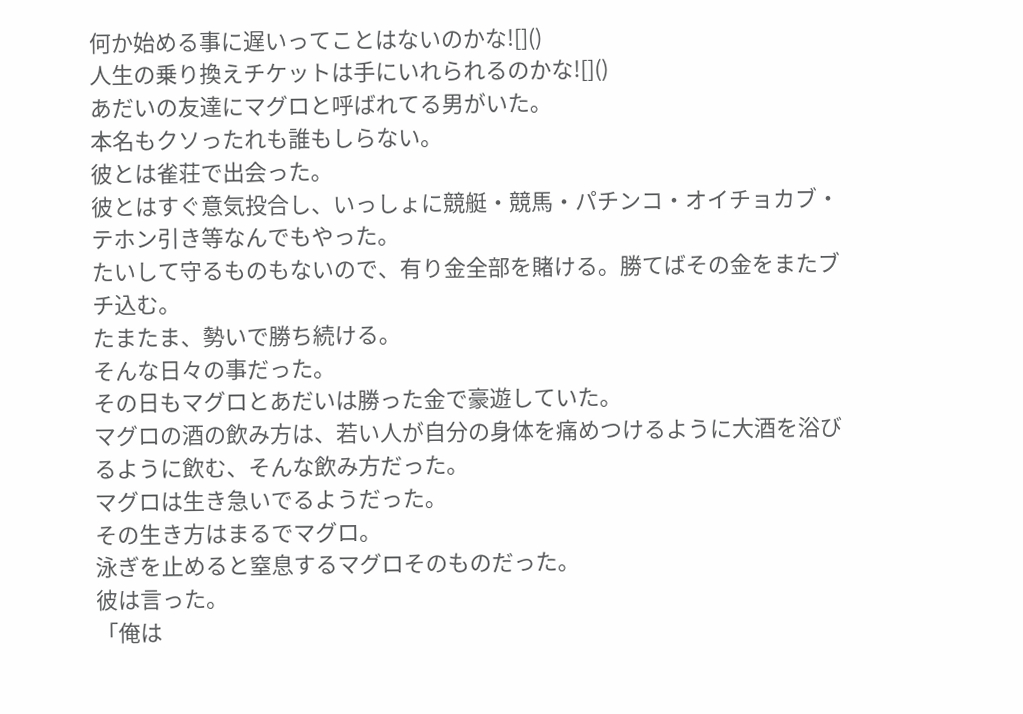何か始める事に遅いってことはないのかな![]()
人生の乗り換えチケットは手にいれられるのかな![]()
あだいの友達にマグロと呼ばれてる男がいた。
本名もクソったれも誰もしらない。
彼とは雀荘で出会った。
彼とはすぐ意気投合し、いっしょに競艇・競馬・パチンコ・オイチョカブ・テホン引き等なんでもやった。
たいして守るものもないので、有り金全部を賭ける。勝てばその金をまたブチ込む。
たまたま、勢いで勝ち続ける。
そんな日々の事だった。
その日もマグロとあだいは勝った金で豪遊していた。
マグロの酒の飲み方は、若い人が自分の身体を痛めつけるように大酒を浴びるように飲む、そんな飲み方だった。
マグロは生き急いでるようだった。
その生き方はまるでマグロ。
泳ぎを止めると窒息するマグロそのものだった。
彼は言った。
「俺は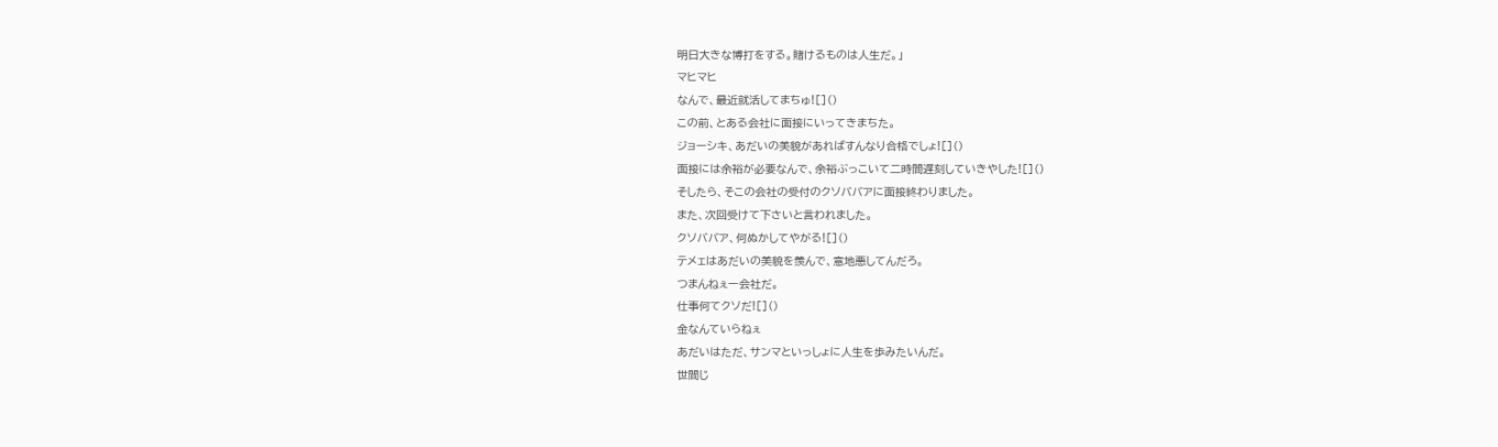明日大きな博打をする。賭けるものは人生だ。」
マヒマヒ
なんで、最近就活してまちゅ![]()
この前、とある会社に面接にいってきまちた。
ジョーシキ、あだいの美貌があればすんなり合格でしょ![]()
面接には余裕が必要なんで、余裕ぶっこいて二時間遅刻していきやした![]()
そしたら、そこの会社の受付のクソババアに面接終わりました。
また、次回受けて下さいと言われました。
クソババア、何ぬかしてやがる![]()
テメェはあだいの美貌を羨んで、意地悪してんだろ。
つまんねぇー会社だ。
仕事何てクソだ![]()
金なんていらねぇ
あだいはただ、サンマといっしょに人生を歩みたいんだ。
世間じ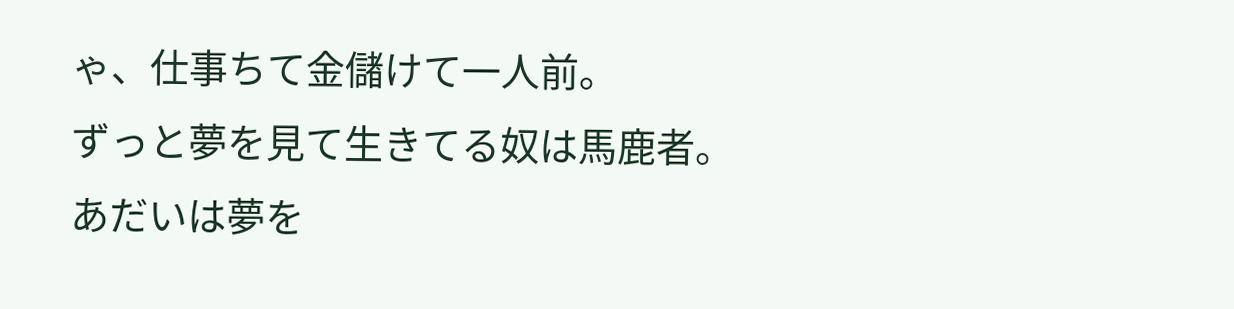ゃ、仕事ちて金儲けて一人前。
ずっと夢を見て生きてる奴は馬鹿者。
あだいは夢を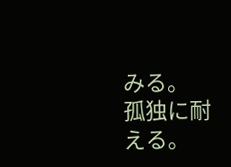みる。
孤独に耐える。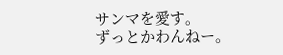サンマを愛す。
ずっとかわんねー。